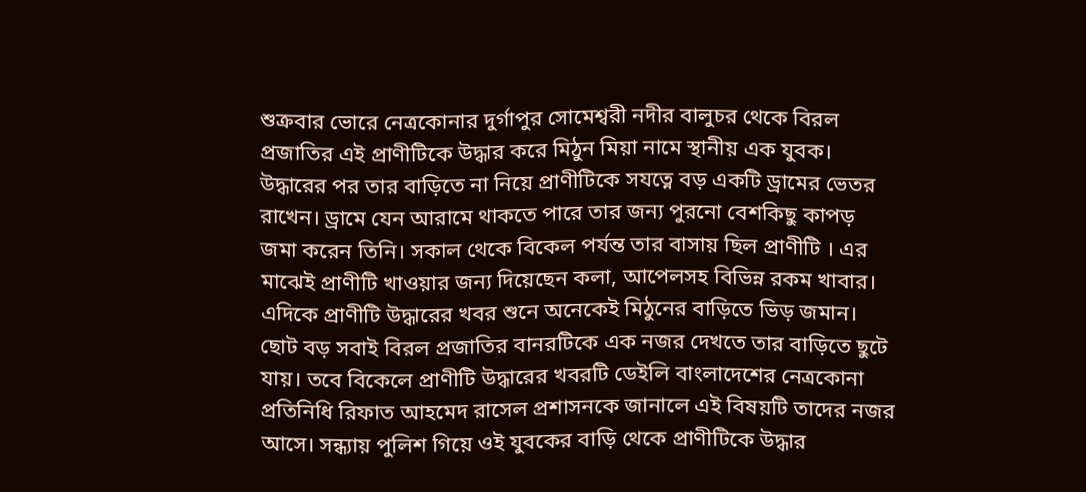শুক্রবার ভোরে নেত্রকোনার দুর্গাপুর সোমেশ্বরী নদীর বালুচর থেকে বিরল প্রজাতির এই প্রাণীটিকে উদ্ধার করে মিঠুন মিয়া নামে স্থানীয় এক যুবক। উদ্ধারের পর তার বাড়িতে না নিয়ে প্রাণীটিকে সযত্নে বড় একটি ড্রামের ভেতর রাখেন। ড্রামে যেন আরামে থাকতে পারে তার জন্য পুরনো বেশকিছু কাপড় জমা করেন তিনি। সকাল থেকে বিকেল পর্যন্ত তার বাসায় ছিল প্রাণীটি । এর মাঝেই প্রাণীটি খাওয়ার জন্য দিয়েছেন কলা, আপেলসহ বিভিন্ন রকম খাবার।
এদিকে প্রাণীটি উদ্ধারের খবর শুনে অনেকেই মিঠুনের বাড়িতে ভিড় জমান। ছোট বড় সবাই বিরল প্রজাতির বানরটিকে এক নজর দেখতে তার বাড়িতে ছুটে যায়। তবে বিকেলে প্রাণীটি উদ্ধারের খবরটি ডেইলি বাংলাদেশের নেত্রকোনা প্রতিনিধি রিফাত আহমেদ রাসেল প্রশাসনকে জানালে এই বিষয়টি তাদের নজর আসে। সন্ধ্যায় পুলিশ গিয়ে ওই যুবকের বাড়ি থেকে প্রাণীটিকে উদ্ধার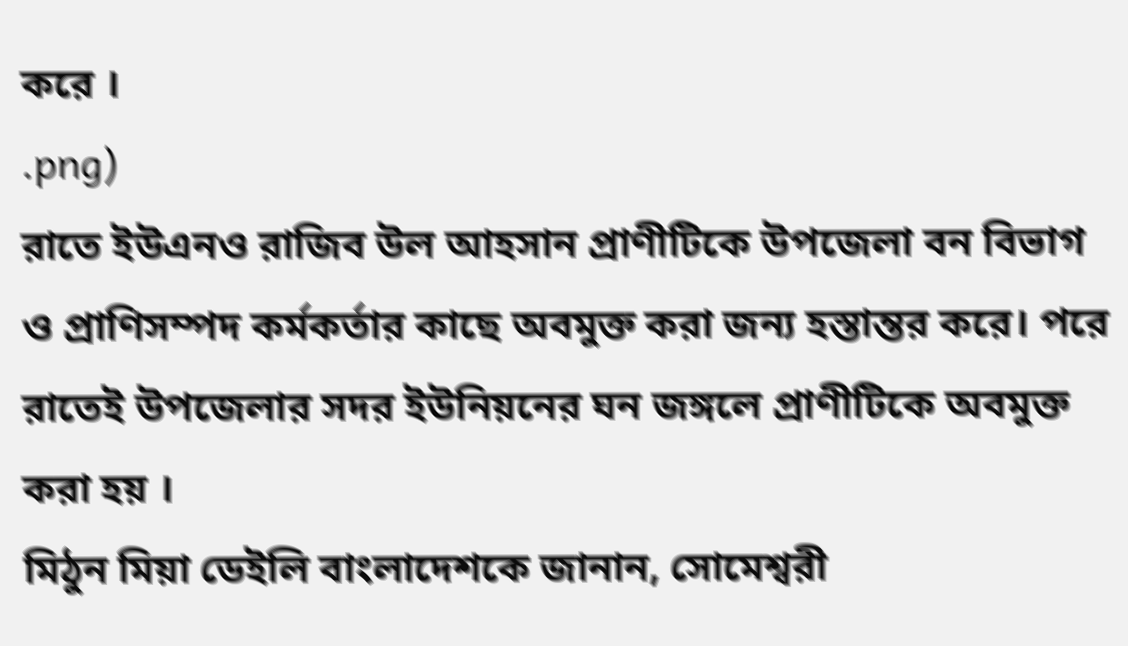করে ।
.png)
রাতে ইউএনও রাজিব উল আহসান প্রাণীটিকে উপজেলা বন বিভাগ ও প্রাণিসম্পদ কর্মকর্তার কাছে অবমুক্ত করা জন্য হস্তান্তর করে। পরে রাতেই উপজেলার সদর ইউনিয়নের ঘন জঙ্গলে প্রাণীটিকে অবমুক্ত করা হয় ।
মিঠুন মিয়া ডেইলি বাংলাদেশকে জানান, সোমেশ্বরী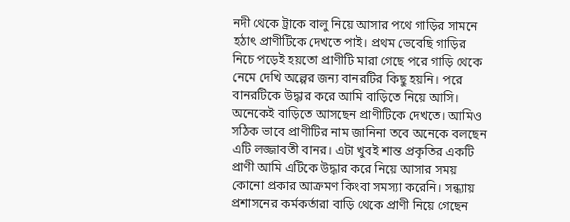নদী থেকে ট্রাকে বালু নিয়ে আসার পথে গাড়ির সামনে হঠাৎ প্রাণীটিকে দেখতে পাই। প্রথম ভেবেছি গাড়ির নিচে পড়েই হয়তো প্রাণীটি মারা গেছে পরে গাড়ি থেকে নেমে দেখি অল্পের জন্য বানরটির কিছু হয়নি। পরে বানরটিকে উদ্ধার করে আমি বাড়িতে নিয়ে আসি।
অনেকেই বাড়িতে আসছেন প্রাণীটিকে দেখতে। আমিও সঠিক ভাবে প্রাণীটির নাম জানিনা তবে অনেকে বলছেন এটি লজ্জাবতী বানর। এটা খুবই শান্ত প্রকৃতির একটি প্রাণী আমি এটিকে উদ্ধার করে নিয়ে আসার সময় কোনো প্রকার আক্রমণ কিংবা সমস্যা করেনি। সন্ধ্যায় প্রশাসনের কর্মকর্তারা বাড়ি থেকে প্রাণী নিয়ে গেছেন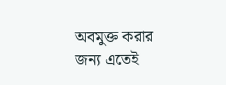অবমুক্ত করার জন্য এতেই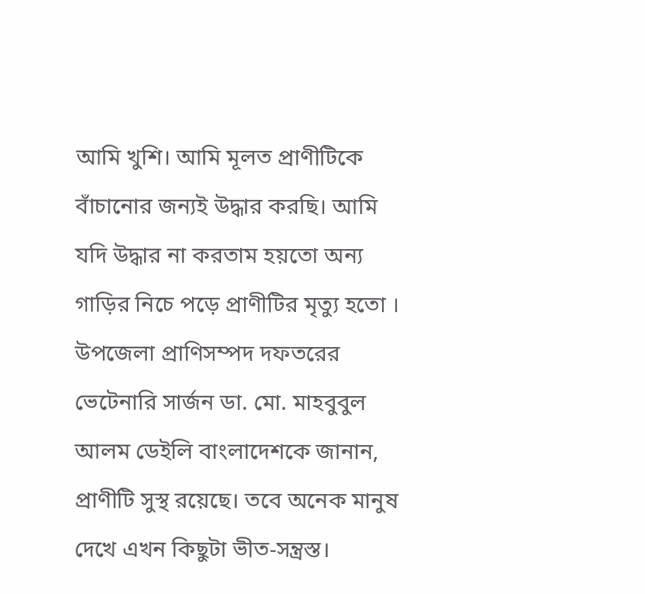আমি খুশি। আমি মূলত প্রাণীটিকে বাঁচানোর জন্যই উদ্ধার করছি। আমি যদি উদ্ধার না করতাম হয়তো অন্য গাড়ির নিচে পড়ে প্রাণীটির মৃত্যু হতো ।
উপজেলা প্রাণিসম্পদ দফতরের ভেটেনারি সার্জন ডা. মো. মাহবুবুল আলম ডেইলি বাংলাদেশকে জানান, প্রাণীটি সুস্থ রয়েছে। তবে অনেক মানুষ দেখে এখন কিছুটা ভীত-সন্ত্রস্ত।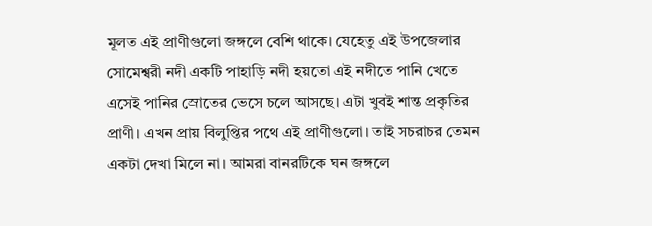মূলত এই প্রাণীগুলো জঙ্গলে বেশি থাকে। যেহেতু এই উপজেলার সোমেশ্বরী নদী একটি পাহাড়ি নদী হয়তো এই নদীতে পানি খেতে এসেই পানির স্রোতের ভেসে চলে আসছে। এটা খুবই শান্ত প্রকৃতির প্রাণী। এখন প্রায় বিলুপ্তির পথে এই প্রাণীগুলো। তাই সচরাচর তেমন একটা দেখা মিলে না। আমরা বানরটিকে ঘন জঙ্গলে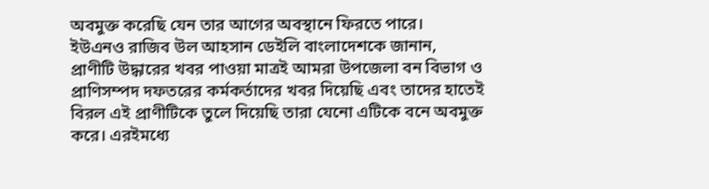অবমুক্ত করেছি যেন তার আগের অবস্থানে ফিরতে পারে।
ইউএনও রাজিব উল আহসান ডেইলি বাংলাদেশকে জানান, প্রাণীটি উদ্ধারের খবর পাওয়া মাত্রই আমরা উপজেলা বন বিভাগ ও প্রাণিসম্পদ দফতরের কর্মকর্তাদের খবর দিয়েছি এবং তাদের হাতেই বিরল এই প্রাণীটিকে তুলে দিয়েছি তারা যেনো এটিকে বনে অবমুক্ত করে। এরইমধ্যে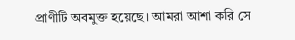প্রাণীটি অবমুক্ত হয়েছে। আমরা আশা করি সে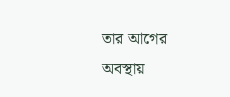তার আগের অবস্থায়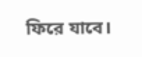ফিরে যাবে।